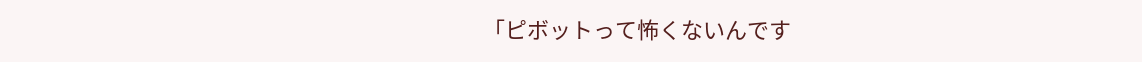「ピボットって怖くないんです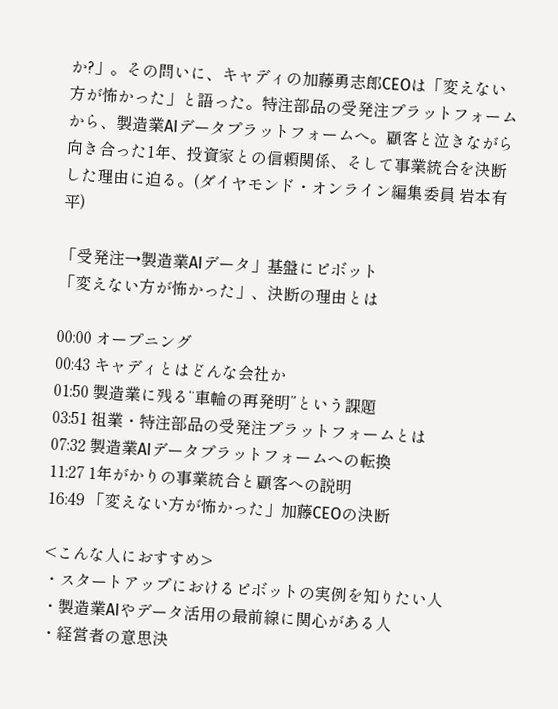か?」。その問いに、キャディの加藤勇志郎CEOは「変えない方が怖かった」と語った。特注部品の受発注プラットフォームから、製造業AIデータプラットフォームへ。顧客と泣きながら向き合った1年、投資家との信頼関係、そして事業統合を決断した理由に迫る。(ダイヤモンド・オンライン編集委員 岩本有平)

「受発注→製造業AIデータ」基盤にピボット
「変えない方が怖かった」、決断の理由とは

00:00 オープニング
00:43 キャディとはどんな会社か
01:50 製造業に残る“車輪の再発明”という課題
03:51 祖業・特注部品の受発注プラットフォームとは
07:32 製造業AIデータプラットフォームへの転換
11:27 1年がかりの事業統合と顧客への説明
16:49 「変えない方が怖かった」加藤CEOの決断

<こんな人におすすめ>
・スタートアップにおけるピボットの実例を知りたい人
・製造業AIやデータ活用の最前線に関心がある人
・経営者の意思決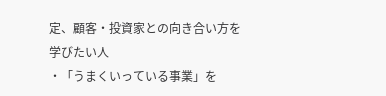定、顧客・投資家との向き合い方を学びたい人
・「うまくいっている事業」を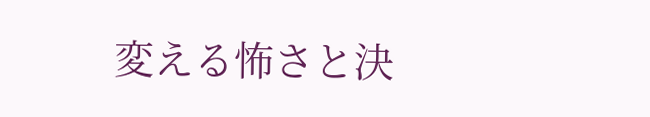変える怖さと決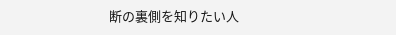断の裏側を知りたい人